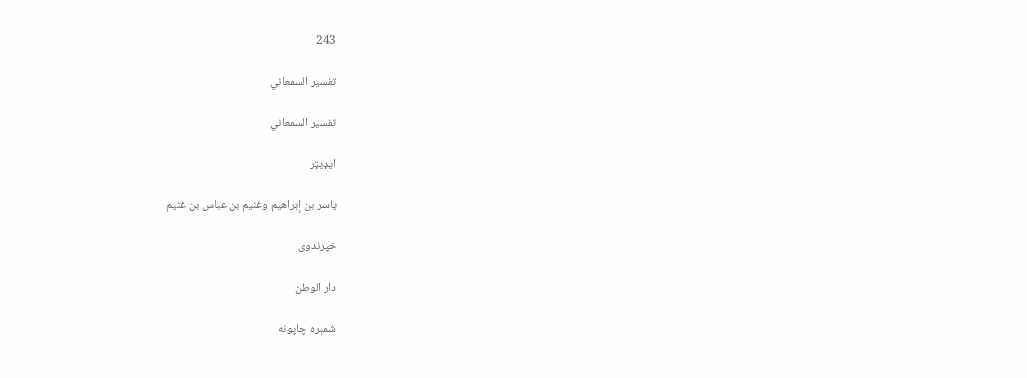243

تفسیر السمعاني

تفسير السمعاني

ایډیټر

ياسر بن إبراهيم وغنيم بن عباس بن غنيم

خپرندوی

دار الوطن

شمېره چاپونه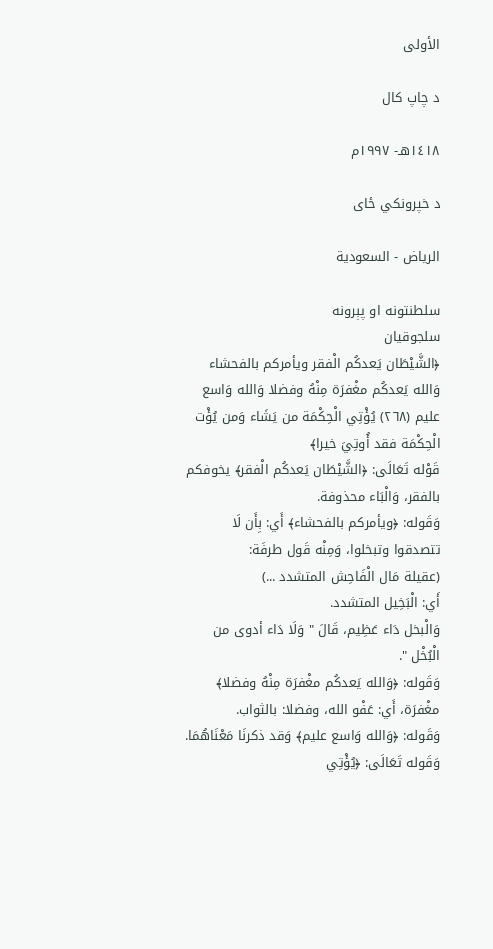الأولى

د چاپ کال

١٤١٨هـ- ١٩٩٧م

د خپرونکي ځای

الرياض - السعودية

سلطنتونه او پېرونه
سلجوقيان
﴿الشَّيْطَان يَعدكُم الْفقر ويأمركم بالفحشاء وَالله يَعدكُم مغْفرَة مِنْهُ وفضلا وَالله وَاسع عليم (٢٦٨) يُؤْتِي الْحِكْمَة من يَشَاء وَمن يُؤْت الْحِكْمَة فقد أُوتِيَ خيرا﴾
قَوْله تَعَالَى: ﴿الشَّيْطَان يَعدكُم الْفقر﴾ يخوفكم بالفقر، وَالْبَاء محذوفة.
وَقَوله: ﴿ويأمركم بالفحشاء﴾ أَي: بِأَن لَا تتصدقوا وتبخلوا، وَمِنْه قَول طرفَة:
(عقيلة مَال الْفَاحِش المتشدد ...)
أَي: الْبَخِيل المتشدد.
وَالْبخل دَاء عَظِيم، قَالَ " وَلَا دَاء أدوى من الْبُخْل ".
وَقَوله: ﴿وَالله يَعدكُم مغْفرَة مِنْهُ وفضلا﴾ مغْفرَة، أَي: عَفْو الله، وفضلا: بالثواب.
وَقَوله: ﴿وَالله وَاسع عليم﴾ وَقد ذكرنَا مَعْنَاهُمَا.
وَقَوله تَعَالَى: ﴿يُؤْتِي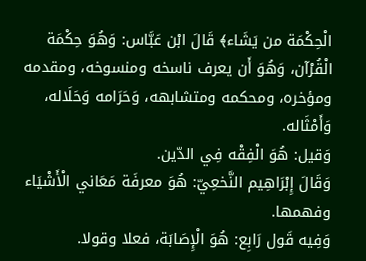الْحِكْمَة من يَشَاء﴾ قَالَ ابْن عَبَّاس: وَهُوَ حِكْمَة الْقُرْآن، وَهُوَ أَن يعرف ناسخه ومنسوخه، ومقدمه ومؤخره، ومحكمه ومتشابهه، وَحَرَامه وَحَلَاله، وَأَمْثَاله.
وَقيل: هُوَ الْفِقْه فِي الدّين.
وَقَالَ إِبْرَاهِيم النَّخعِيّ: هُوَ معرفَة مَعَاني الْأَشْيَاء وفهمها.
وَفِيه قَول رَابِع: هُوَ الْإِصَابَة، فعلا وقولا.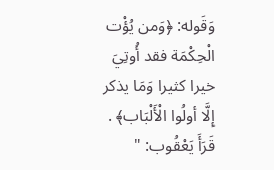وَقَوله: ﴿وَمن يُؤْت الْحِكْمَة فقد أُوتِيَ خيرا كثيرا وَمَا يذكر إِلَّا أولُوا الْأَلْبَاب﴾ .
قَرَأَ يَعْقُوب: "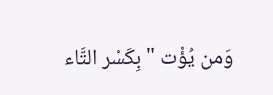وَمن يُؤْت " بِكَسْر التَّاء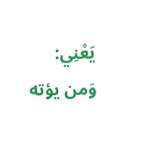يَعْنِي: وَمن يؤته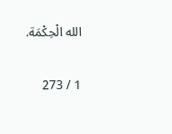الله الْحِكْمَة.

1 / 273